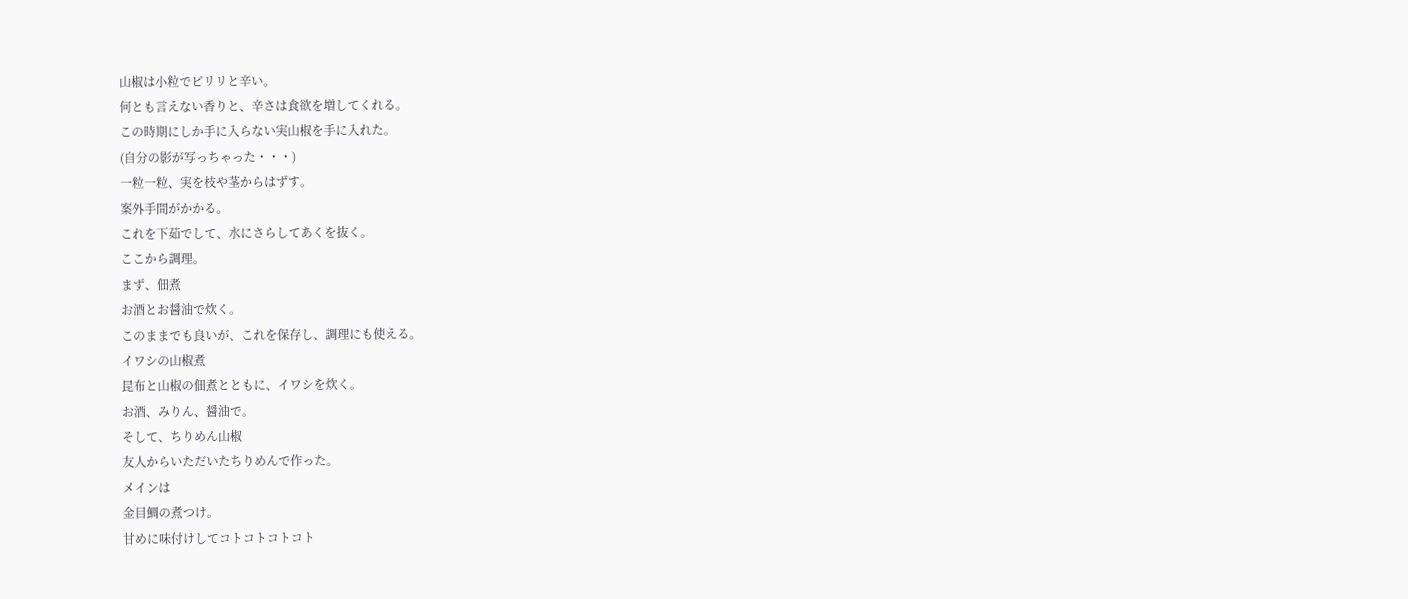山椒は小粒でピリリと辛い。
何とも言えない香りと、辛さは食欲を増してくれる。
この時期にしか手に入らない実山椒を手に入れた。
(自分の影が写っちゃった・・・)
一粒一粒、実を枝や茎からはずす。
案外手間がかかる。
これを下茹でして、水にさらしてあくを抜く。
ここから調理。
まず、佃煮
お酒とお醤油で炊く。
このままでも良いが、これを保存し、調理にも使える。
イワシの山椒煮
昆布と山椒の佃煮とともに、イワシを炊く。
お酒、みりん、醤油で。
そして、ちりめん山椒
友人からいただいたちりめんで作った。
メインは
金目鯛の煮つけ。
甘めに味付けしてコトコトコトコト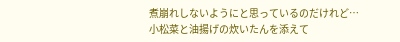煮崩れしないようにと思っているのだけれど…
小松菜と油揚げの炊いたんを添えて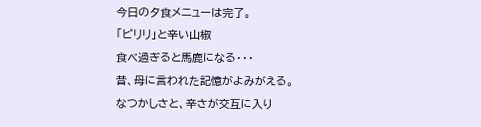今日の夕食メニューは完了。
「ピリリ」と辛い山椒
食べ過ぎると馬鹿になる・・・
昔、母に言われた記憶がよみがえる。
なつかしさと、辛さが交互に入り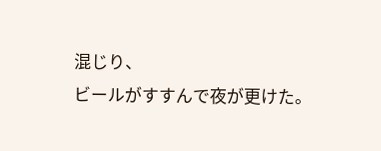混じり、
ビールがすすんで夜が更けた。